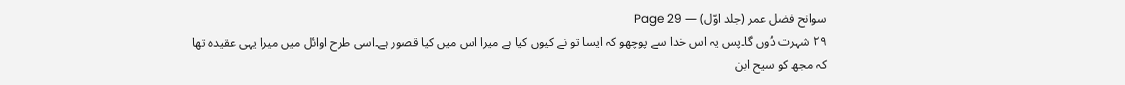سوانح فضل عمر (جلد اوّل) — Page 29
۲۹ شہرت دُوں گا۔پس یہ اس خدا سے پوچھو کہ ایسا تو نے کیوں کیا ہے میرا اس میں کیا قصور ہے۔اسی طرح اوائل میں میرا یہی عقیدہ تھا کہ مجھ کو سیح ابن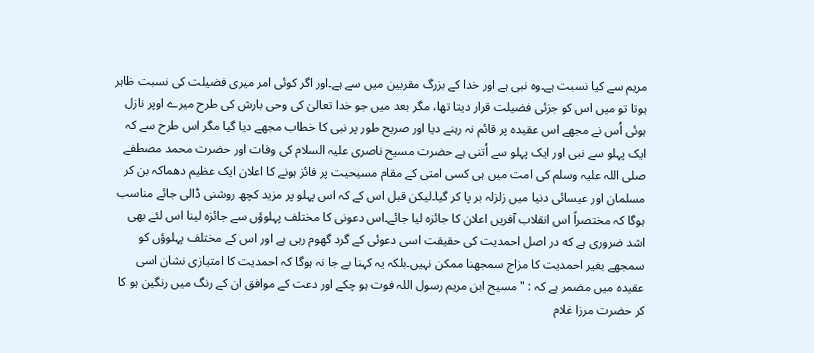مریم سے کیا نسبت ہے۔وہ نبی ہے اور خدا کے بزرگ مقربین میں سے ہے۔اور اگر کوئی امر میری فضیلت کی نسبت ظاہر ہوتا تو میں اس کو جزئی فضیلت قرار دیتا تھا، مگر بعد میں جو خدا تعالیٰ کی وحی بارش کی طرح میرے اوپر نازل ہوئی اُس نے مجھے اس عقیدہ پر قائم نہ رہنے دیا اور صریح طور پر نبی کا خطاب مجھے دیا گیا مگر اس طرح سے کہ ایک پہلو سے نبی اور ایک پہلو سے اُتنی ہے حضرت مسیح ناصری علیہ السلام کی وفات اور حضرت محمد مصطفے صلی اللہ علیہ وسلم کی امت میں ہی کسی امتی کے مقام مسیحیت پر فائز ہونے کا اعلان ایک عظیم دھماکہ بن کر مسلمان اور عیسائی دنیا میں زلزلہ بر پا کر گیا۔لیکن قبل اس کے کہ اس پہلو پر مزید کچھ روشنی ڈالی جائے مناسب ہوگا کہ مختصراً اس انقلاب آفریں اعلان کا جائزہ لیا جائے۔اس دعونی کا مختلف پہلوؤں سے جائزہ لینا اس لئے بھی اشد ضروری ہے که در اصل احمدیت کی حقیقت اسی دعوئی کے گرد گھوم رہی ہے اور اس کے مختلف پہلوؤں کو سمجھے بغیر احمدیت کا مزاج سمجھنا ممکن نہیں۔بلکہ یہ کہنا بے جا نہ ہوگا کہ احمدیت کا امتیازی نشان اسی عقیدہ میں مضمر ہے کہ : " مسیح ابن مریم رسول اللہ فوت ہو چکے اور دعت کے موافق ان کے رنگ میں رنگین ہو کا کر حضرت مرزا غلام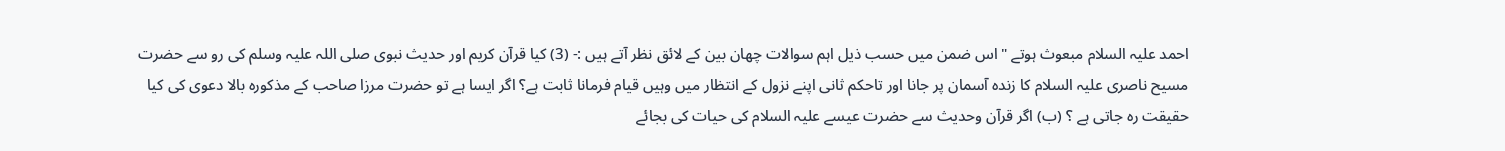احمد علیہ السلام مبعوث ہوتے " اس ضمن میں حسب ذیل اہم سوالات چھان بین کے لائق نظر آتے ہیں :- (3) کیا قرآن کریم اور حدیث نبوی صلی اللہ علیہ وسلم کی رو سے حضرت مسیح ناصری علیہ السلام کا زندہ آسمان پر جانا اور تاحکم ثانی اپنے نزول کے انتظار میں وہیں قیام فرمانا ثابت ہے؟ اگر ایسا ہے تو حضرت مرزا صاحب کے مذکورہ بالا دعوی کی کیا حقیقت رہ جاتی ہے ؟ (ب) اگر قرآن وحدیث سے حضرت عیسے علیہ السلام کی حیات کی بجائے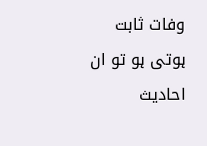وفات ثابت ہوتی ہو تو ان احادیث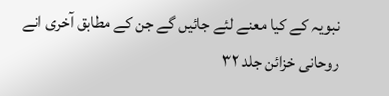نبویہ کے کیا معنے لئے جائیں گے جن کے مطابق آخری انے روحانی خزائن جلد ۳۲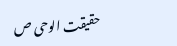حقیقت الوحی ص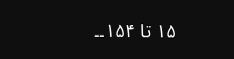۱۵ تا ۱۵۴۔۔